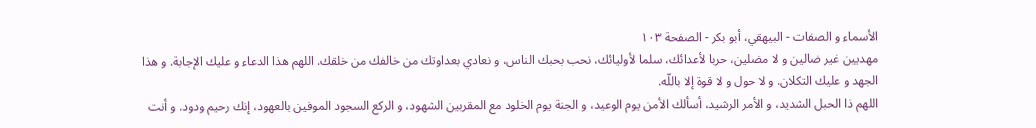الأسماء و الصفات - البيهقي، أبو بكر - الصفحة ١٠٣
مهديين غير ضالين و لا مضلين، حربا لأعدائك، سلما لأوليائك، نحب بحبك الناس، و نعادي بعداوتك من خالفك من خلقك. اللهم هذا الدعاء و عليك الإجابة. و هذا الجهد و عليك التكلان. و لا حول و لا قوة إلا باللّه.
اللهم ذا الحبل الشديد، و الأمر الرشيد، أسألك الأمن يوم الوعيد، و الجنة يوم الخلود مع المقربين الشهود، و الركع السجود الموفين بالعهود، إنك رحيم ودود. و أنت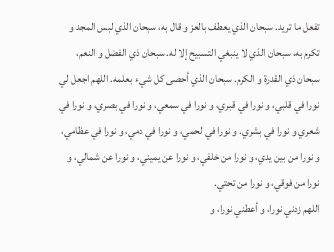تفعل ما تريد. سبحان الذي يعطف بالعز و قال به، سبحان الذي لبس المجد و تكرم به، سبحان الذي لا ينبغي التسبيح إلا له. سبحان ذي الفضل و النعم، سبحان ذي القدرة و الكرم. سبحان الذي أحصى كل شيء بعلمه. اللهم اجعل لي نورا في قلبي، و نورا في قبري، و نورا في سمعي، و نورا في بصري، و نورا في شعري و نورا في بشري. و نورا في لحمي، و نورا في دمي، و نورا في عظامي، و نورا من بين يدي، و نورا من خلفي، و نورا عن يميني، و نورا عن شمالي، و نورا من فوقي، و نورا من تحتي.
اللهم زدني نورا، و أعطني نورا، و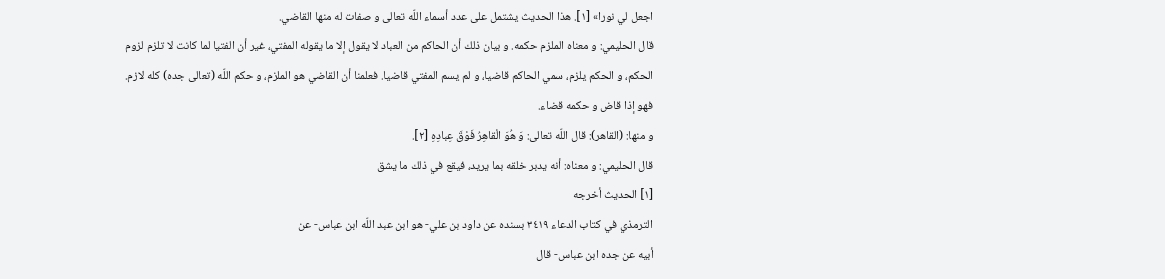اجعل لي نورا» [١]. هذا الحديث يشتمل على عدد أسماء اللّه تعالى و صفات له منها القاضي.
قال الحليمي: و معناه الملزم حكمه. و بيان ذلك أن الحاكم من العباد لا يقول إلا ما يقوله المفتي، غير أن الفتيا لما كانت لا تلزم لزوم الحكم، و الحكم يلزم، سمي الحاكم قاضيا، و لم يسم المفتي قاضيا. فعلمنا أن القاضي هو الملزم، و حكم اللّه (تعالى جده) كله لازم. فهو إذا قاض و حكمه قضاء.
و منها: (القاهر): قال اللّه تعالى: وَ هُوَ الْقاهِرُ فَوْقَ عِبادِهِ [٢].
قال الحليمي: و معناه: أنه يدبر خلقه بما يريد، فيقع في ذلك ما يشق
[١] الحديث أخرجه
الترمذي في كتاب الدعاء ٣٤١٩ بسنده عن داود بن علي- هو ابن عبد اللّه ابن عباس- عن
أبيه عن جده ابن عباس- قال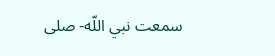سمعت نبي اللّه- صلى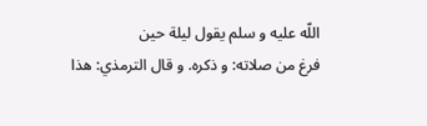اللّه عليه و سلم يقول ليلة حين
فرغ من صلاته: و ذكره. و قال الترمذي: هذا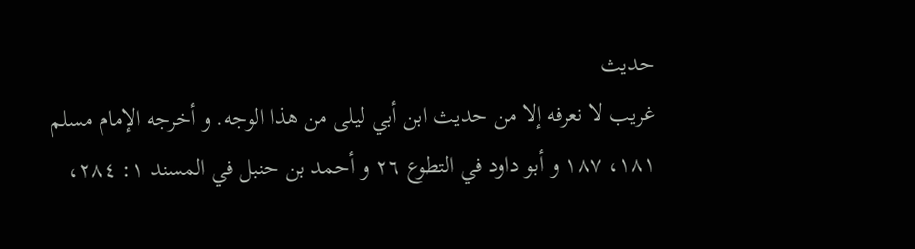حديث
غريب لا نعرفه إلا من حديث ابن أبي ليلى من هذا الوجه. و أخرجه الإمام مسلم
١٨١، ١٨٧ و أبو داود في التطوع ٢٦ و أحمد بن حنبل في المسند ١: ٢٨٤،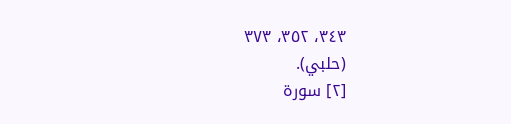٣٤٣، ٣٥٢، ٣٧٣
(حلبي).
[٢] سورة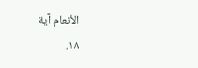الأنعام آية
١٨.